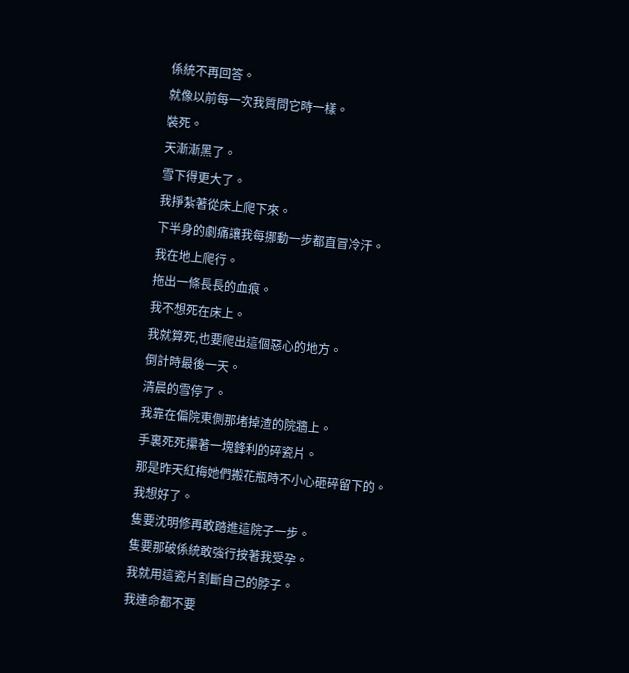係統不再回答。
就像以前每一次我質問它時一樣。
裝死。
天漸漸黑了。
雪下得更大了。
我掙紮著從床上爬下來。
下半身的劇痛讓我每挪動一步都直冒冷汗。
我在地上爬行。
拖出一條長長的血痕。
我不想死在床上。
我就算死,也要爬出這個惡心的地方。
倒計時最後一天。
清晨的雪停了。
我靠在偏院東側那堵掉渣的院牆上。
手裏死死攥著一塊鋒利的碎瓷片。
那是昨天紅梅她們搬花瓶時不小心砸碎留下的。
我想好了。
隻要沈明修再敢踏進這院子一步。
隻要那破係統敢強行按著我受孕。
我就用這瓷片割斷自己的脖子。
我連命都不要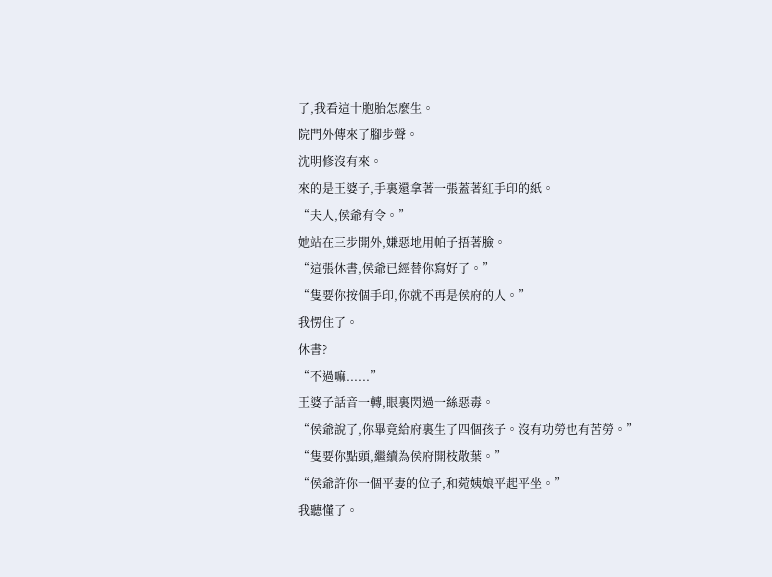了,我看這十胞胎怎麼生。
院門外傳來了腳步聲。
沈明修沒有來。
來的是王婆子,手裏還拿著一張蓋著紅手印的紙。
“夫人,侯爺有令。”
她站在三步開外,嫌惡地用帕子捂著臉。
“這張休書,侯爺已經替你寫好了。”
“隻要你按個手印,你就不再是侯府的人。”
我愣住了。
休書?
“不過嘛......”
王婆子話音一轉,眼裏閃過一絲惡毒。
“侯爺說了,你畢竟給府裏生了四個孩子。沒有功勞也有苦勞。”
“隻要你點頭,繼續為侯府開枝散葉。”
“侯爺許你一個平妻的位子,和菀姨娘平起平坐。”
我聽懂了。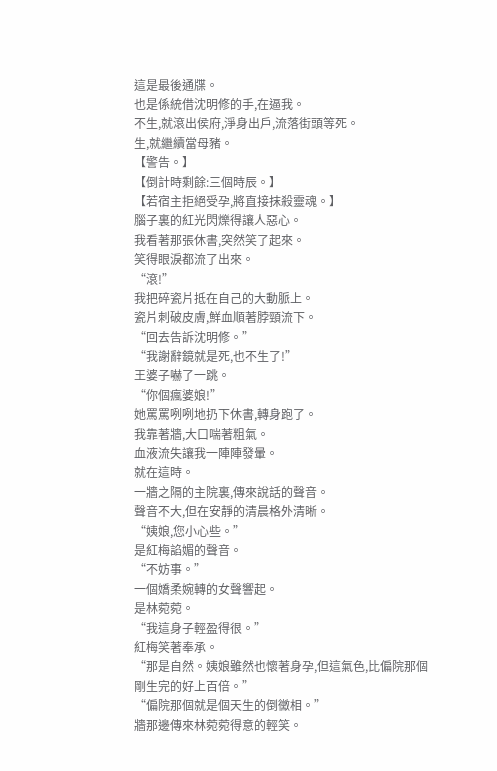這是最後通牒。
也是係統借沈明修的手,在逼我。
不生,就滾出侯府,淨身出戶,流落街頭等死。
生,就繼續當母豬。
【警告。】
【倒計時剩餘:三個時辰。】
【若宿主拒絕受孕,將直接抹殺靈魂。】
腦子裏的紅光閃爍得讓人惡心。
我看著那張休書,突然笑了起來。
笑得眼淚都流了出來。
“滾!”
我把碎瓷片抵在自己的大動脈上。
瓷片刺破皮膚,鮮血順著脖頸流下。
“回去告訴沈明修。”
“我謝辭鏡就是死,也不生了!”
王婆子嚇了一跳。
“你個瘋婆娘!”
她罵罵咧咧地扔下休書,轉身跑了。
我靠著牆,大口喘著粗氣。
血液流失讓我一陣陣發暈。
就在這時。
一牆之隔的主院裏,傳來說話的聲音。
聲音不大,但在安靜的清晨格外清晰。
“姨娘,您小心些。”
是紅梅諂媚的聲音。
“不妨事。”
一個嬌柔婉轉的女聲響起。
是林菀菀。
“我這身子輕盈得很。”
紅梅笑著奉承。
“那是自然。姨娘雖然也懷著身孕,但這氣色,比偏院那個剛生完的好上百倍。”
“偏院那個就是個天生的倒黴相。”
牆那邊傳來林菀菀得意的輕笑。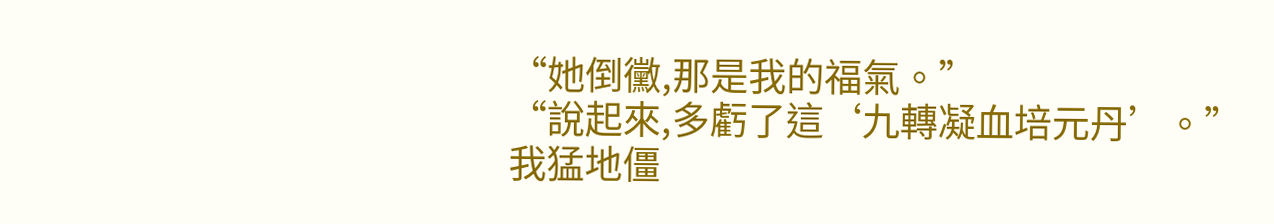“她倒黴,那是我的福氣。”
“說起來,多虧了這‘九轉凝血培元丹’。”
我猛地僵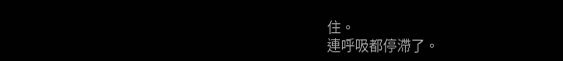住。
連呼吸都停滯了。